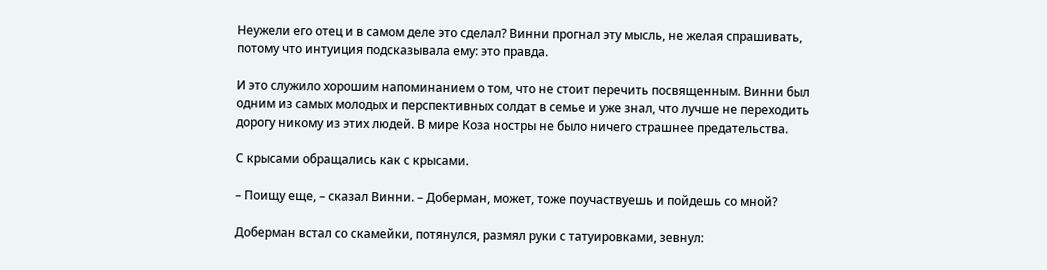Неужели его отец и в самом деле это сделал? Винни прогнал эту мысль, не желая спрашивать, потому что интуиция подсказывала ему: это правда.

И это служило хорошим напоминанием о том, что не стоит перечить посвященным. Винни был одним из самых молодых и перспективных солдат в семье и уже знал, что лучше не переходить дорогу никому из этих людей. В мире Коза ностры не было ничего страшнее предательства.

С крысами обращались как с крысами.

– Поищу еще, – сказал Винни. – Доберман, может, тоже поучаствуешь и пойдешь со мной?

Доберман встал со скамейки, потянулся, размял руки с татуировками, зевнул: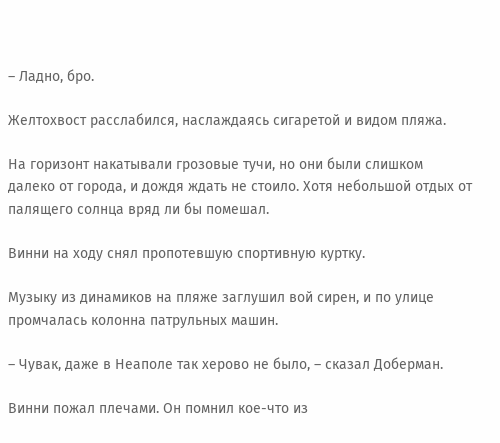– Ладно, бро.

Желтохвост расслабился, наслаждаясь сигаретой и видом пляжа.

На горизонт накатывали грозовые тучи, но они были слишком далеко от города, и дождя ждать не стоило. Хотя небольшой отдых от палящего солнца вряд ли бы помешал.

Винни на ходу снял пропотевшую спортивную куртку.

Музыку из динамиков на пляже заглушил вой сирен, и по улице промчалась колонна патрульных машин.

– Чувак, даже в Неаполе так херово не было, – сказал Доберман.

Винни пожал плечами. Он помнил кое-что из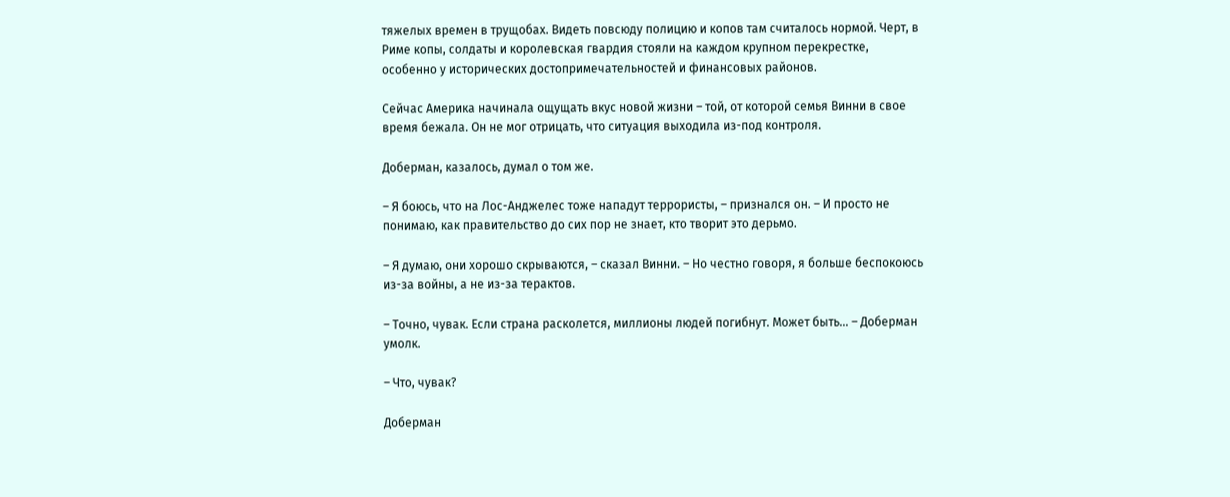тяжелых времен в трущобах. Видеть повсюду полицию и копов там считалось нормой. Черт, в Риме копы, солдаты и королевская гвардия стояли на каждом крупном перекрестке, особенно у исторических достопримечательностей и финансовых районов.

Сейчас Америка начинала ощущать вкус новой жизни – той, от которой семья Винни в свое время бежала. Он не мог отрицать, что ситуация выходила из-под контроля.

Доберман, казалось, думал о том же.

– Я боюсь, что на Лос-Анджелес тоже нападут террористы, – признался он. – И просто не понимаю, как правительство до сих пор не знает, кто творит это дерьмо.

– Я думаю, они хорошо скрываются, – сказал Винни. – Но честно говоря, я больше беспокоюсь из-за войны, а не из-за терактов.

– Точно, чувак. Если страна расколется, миллионы людей погибнут. Может быть… – Доберман умолк.

– Что, чувак?

Доберман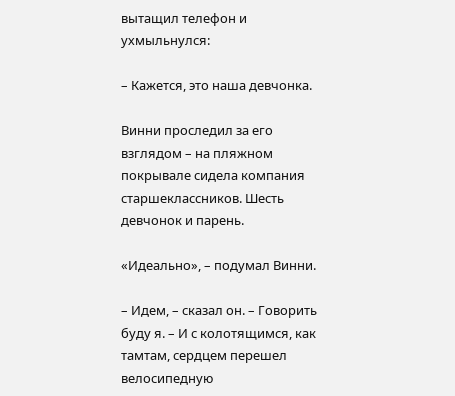вытащил телефон и ухмыльнулся:

– Кажется, это наша девчонка.

Винни проследил за его взглядом – на пляжном покрывале сидела компания старшеклассников. Шесть девчонок и парень.

«Идеально», – подумал Винни.

– Идем, – сказал он. – Говорить буду я. – И с колотящимся, как тамтам, сердцем перешел велосипедную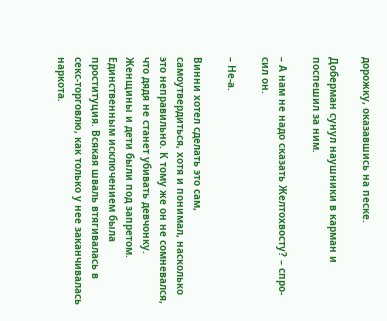дорожку, оказавшись на песке.

Доберман сунул наушники в карман и поспешил за ним.

– А нам не надо сказать Желтохвосту? – спро- сил он.

– Не-а.

Винни хотел сделать это сам, самоутвердиться, хотя и понимал, насколько это неправильно. К тому же он не сомневался, что дядя не станет убивать девчонку. Женщины и дети были под запретом. Единственным исключением была проституция. Всякая шваль втягивалась в секс-торговлю, как только у нее заканчивалась наркота.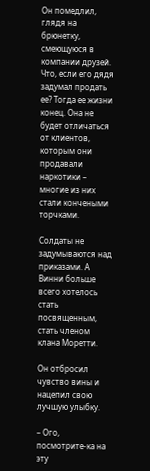Он помедлил, глядя на брюнетку, смеющуюся в компании друзей. Что, если его дядя задумал продать ее? Тогда ее жизни конец. Она не будет отличаться от клиентов, которым они продавали наркотики – многие из них стали кончеными торчками.

Солдаты не задумываются над приказами. А Винни больше всего хотелось стать посвященным, стать членом клана Моретти.

Он отбросил чувство вины и нацепил свою лучшую улыбку.

– Ого, посмотрите-ка на эту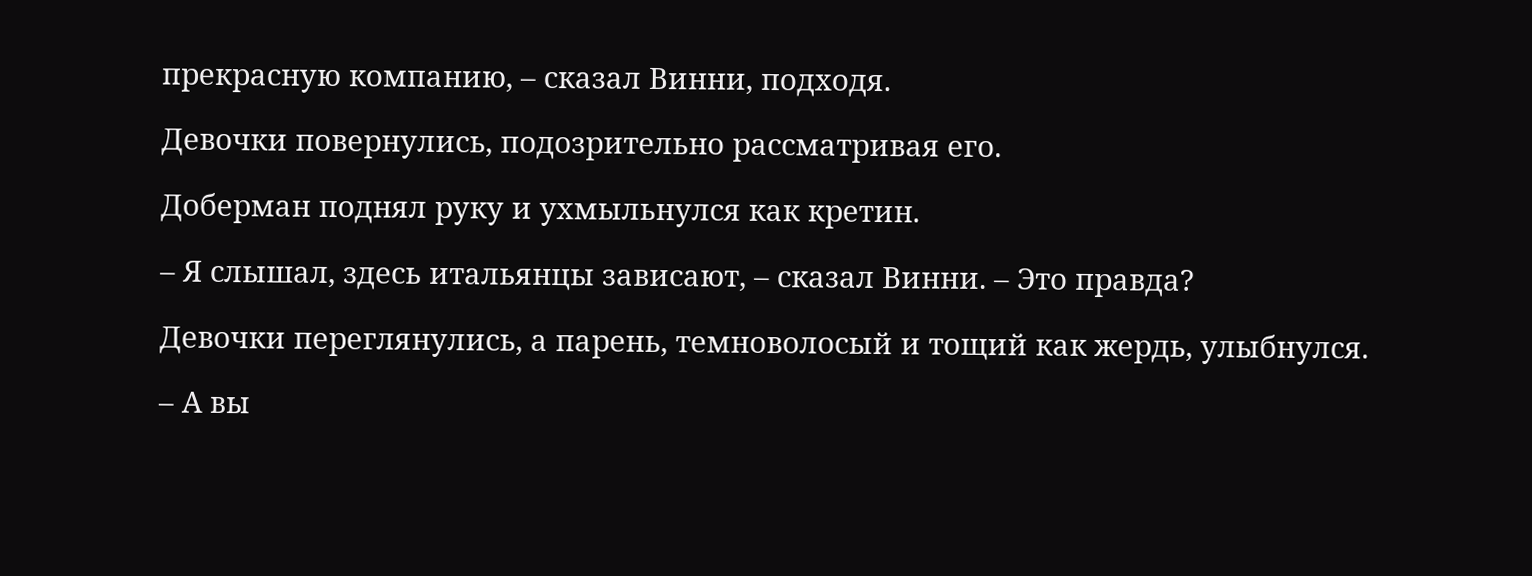прекрасную компанию, – сказал Винни, подходя.

Девочки повернулись, подозрительно рассматривая его.

Доберман поднял руку и ухмыльнулся как кретин.

– Я слышал, здесь итальянцы зависают, – сказал Винни. – Это правда?

Девочки переглянулись, а парень, темноволосый и тощий как жердь, улыбнулся.

– А вы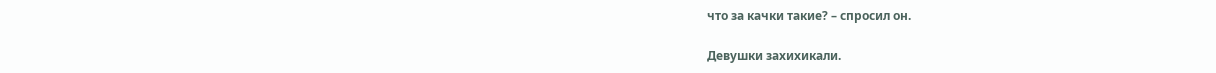что за качки такие? – спросил он.

Девушки захихикали.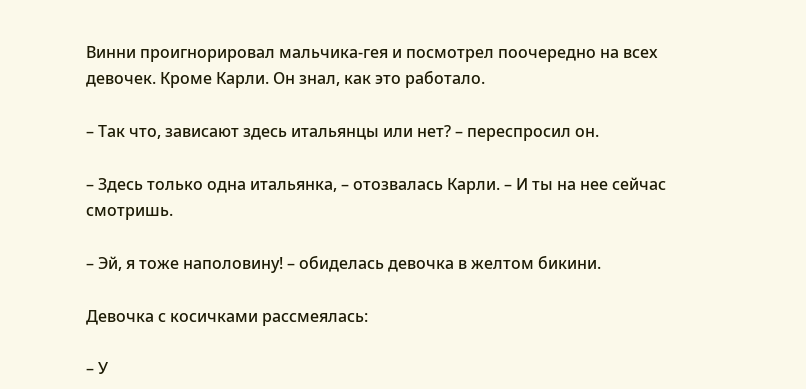Винни проигнорировал мальчика-гея и посмотрел поочередно на всех девочек. Кроме Карли. Он знал, как это работало.

– Так что, зависают здесь итальянцы или нет? – переспросил он.

– Здесь только одна итальянка, – отозвалась Карли. – И ты на нее сейчас смотришь.

– Эй, я тоже наполовину! – обиделась девочка в желтом бикини.

Девочка с косичками рассмеялась:

– У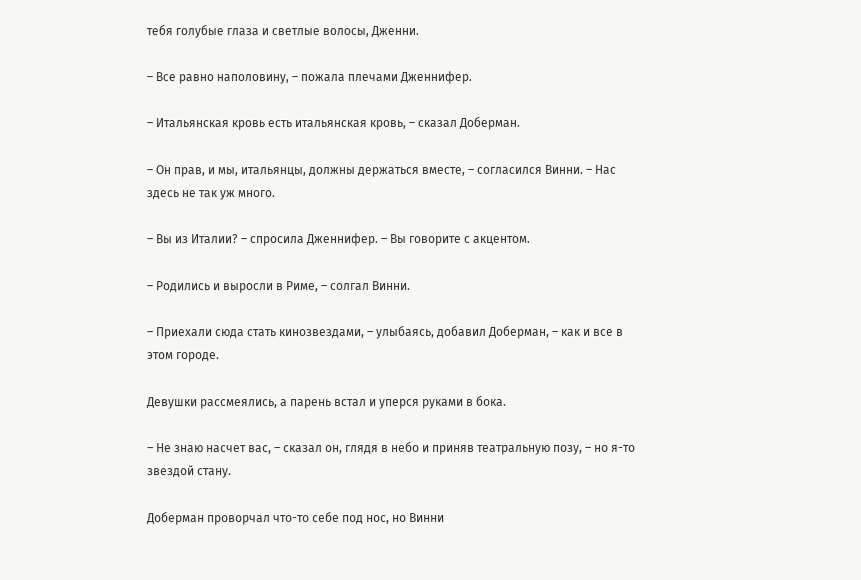тебя голубые глаза и светлые волосы, Дженни.

– Все равно наполовину, – пожала плечами Дженнифер.

– Итальянская кровь есть итальянская кровь, – сказал Доберман.

– Он прав, и мы, итальянцы, должны держаться вместе, – согласился Винни. – Нас здесь не так уж много.

– Вы из Италии? – спросила Дженнифер. – Вы говорите с акцентом.

– Родились и выросли в Риме, – солгал Винни.

– Приехали сюда стать кинозвездами, – улыбаясь, добавил Доберман, – как и все в этом городе.

Девушки рассмеялись, а парень встал и уперся руками в бока.

– Не знаю насчет вас, – сказал он, глядя в небо и приняв театральную позу, – но я-то звездой стану.

Доберман проворчал что-то себе под нос, но Винни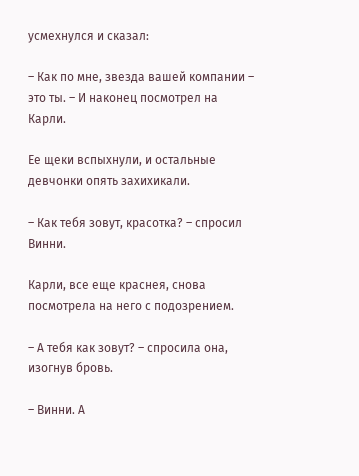усмехнулся и сказал:

– Как по мне, звезда вашей компании – это ты. – И наконец посмотрел на Карли.

Ее щеки вспыхнули, и остальные девчонки опять захихикали.

– Как тебя зовут, красотка? – спросил Винни.

Карли, все еще краснея, снова посмотрела на него с подозрением.

– А тебя как зовут? – спросила она, изогнув бровь.

– Винни. А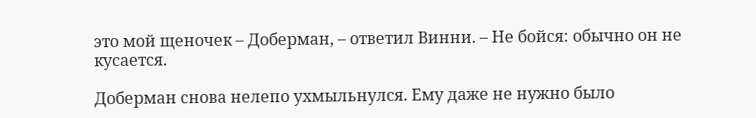это мой щеночек – Доберман, – ответил Винни. – Не бойся: обычно он не кусается.

Доберман снова нелепо ухмыльнулся. Ему даже не нужно было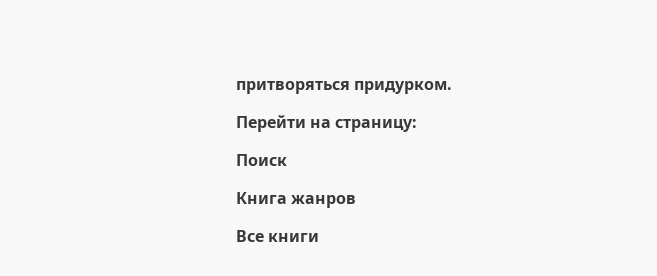притворяться придурком.

Перейти на страницу:

Поиск

Книга жанров

Все книги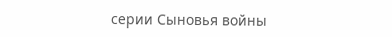серии Сыновья войны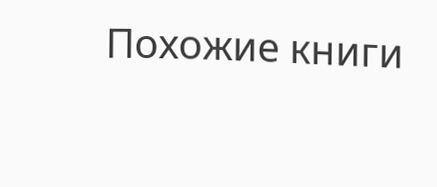Похожие книги